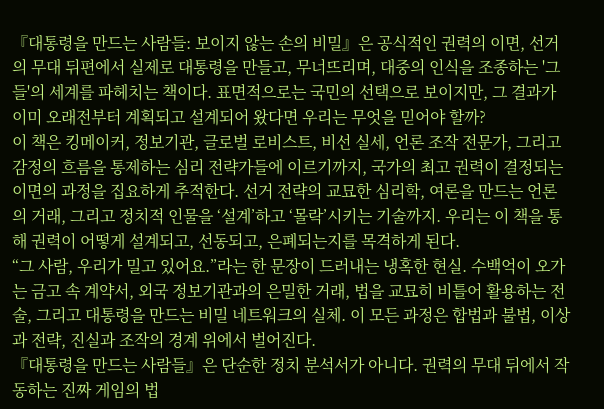『대통령을 만드는 사람들: 보이지 않는 손의 비밀』은 공식적인 권력의 이면, 선거의 무대 뒤편에서 실제로 대통령을 만들고, 무너뜨리며, 대중의 인식을 조종하는 '그들'의 세계를 파헤치는 책이다. 표면적으로는 국민의 선택으로 보이지만, 그 결과가 이미 오래전부터 계획되고 설계되어 왔다면 우리는 무엇을 믿어야 할까?
이 책은 킹메이커, 정보기관, 글로벌 로비스트, 비선 실세, 언론 조작 전문가, 그리고 감정의 흐름을 통제하는 심리 전략가들에 이르기까지, 국가의 최고 권력이 결정되는 이면의 과정을 집요하게 추적한다. 선거 전략의 교묘한 심리학, 여론을 만드는 언론의 거래, 그리고 정치적 인물을 ‘설계’하고 ‘몰락’시키는 기술까지. 우리는 이 책을 통해 권력이 어떻게 설계되고, 선동되고, 은폐되는지를 목격하게 된다.
“그 사람, 우리가 밀고 있어요.”라는 한 문장이 드러내는 냉혹한 현실. 수백억이 오가는 금고 속 계약서, 외국 정보기관과의 은밀한 거래, 법을 교묘히 비틀어 활용하는 전술, 그리고 대통령을 만드는 비밀 네트워크의 실체. 이 모든 과정은 합법과 불법, 이상과 전략, 진실과 조작의 경계 위에서 벌어진다.
『대통령을 만드는 사람들』은 단순한 정치 분석서가 아니다. 권력의 무대 뒤에서 작동하는 진짜 게임의 법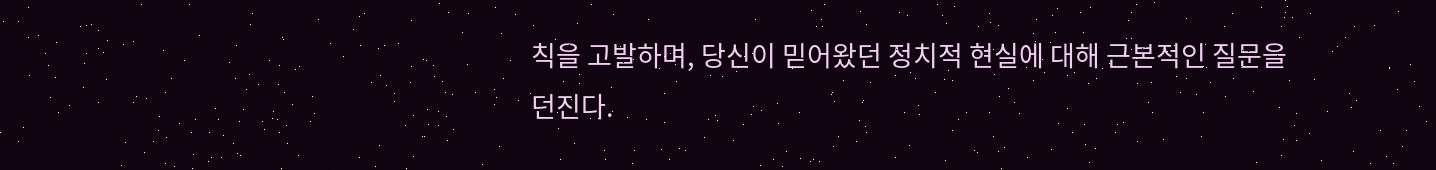칙을 고발하며, 당신이 믿어왔던 정치적 현실에 대해 근본적인 질문을 던진다.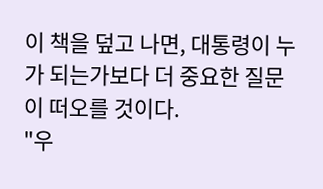이 책을 덮고 나면, 대통령이 누가 되는가보다 더 중요한 질문이 떠오를 것이다.
"우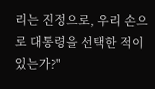리는 진정으로, 우리 손으로 대통령을 선택한 적이 있는가?"